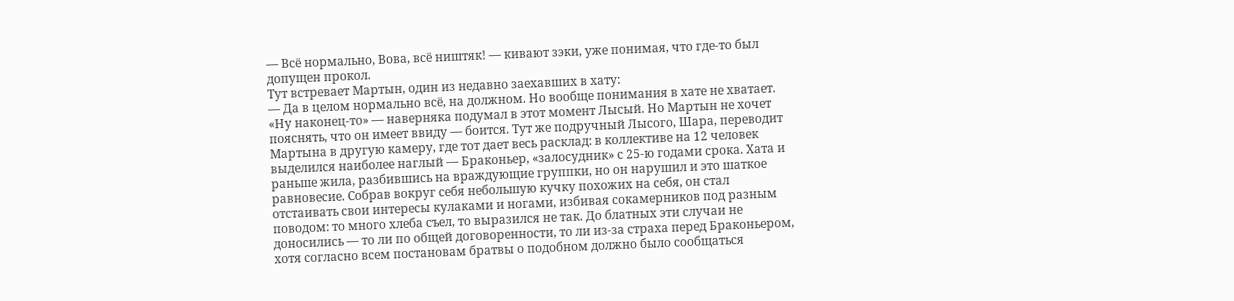— Всё нормально, Вова, всё ништяк! — кивают зэки, уже понимая, что где-то был допущен прокол.
Тут встревает Мартын, один из недавно заехавших в хату:
— Да в целом нормально всё, на должном. Но вообще понимания в хате не хватает.
«Ну наконец-то» — наверняка подумал в этот момент Лысый. Но Мартын не хочет пояснять, что он имеет ввиду — боится. Тут же подручный Лысого, Шара, переводит Мартына в другую камеру, где тот дает весь расклад: в коллективе на 12 человек выделился наиболее наглый — Браконьер, «залосудник» с 25-ю годами срока. Хата и раньше жила, разбившись на враждующие группки, но он нарушил и это шаткое равновесие. Собрав вокруг себя небольшую кучку похожих на себя, он стал отстаивать свои интересы кулаками и ногами, избивая сокамерников под разным поводом: то много хлеба съел, то выразился не так. До блатных эти случаи не доносились — то ли по общей договоренности, то ли из-за страха перед Браконьером, хотя согласно всем постановам братвы о подобном должно было сообщаться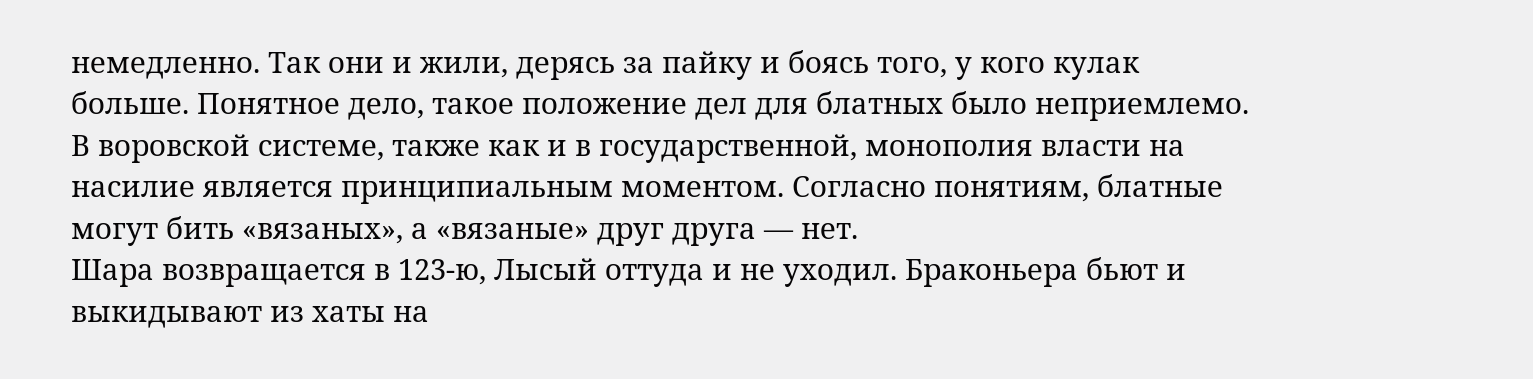немедленно. Так они и жили, дерясь за пайку и боясь того, у кого кулак больше. Понятное дело, такое положение дел для блатных было неприемлемо. В воровской системе, также как и в государственной, монополия власти на насилие является принципиальным моментом. Согласно понятиям, блатные могут бить «вязаных», а «вязаные» друг друга — нет.
Шара возвращается в 123-ю, Лысый оттуда и не уходил. Браконьера бьют и выкидывают из хаты на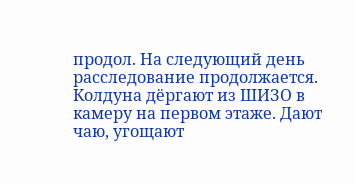продол. На следующий день расследование продолжается. Колдуна дёргают из ШИЗО в камеру на первом этаже. Дают чаю, угощают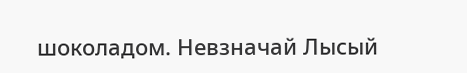шоколадом. Невзначай Лысый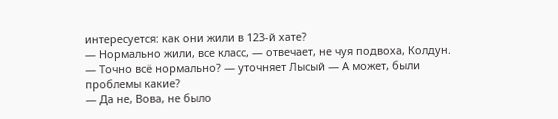интересуется: как они жили в 123-й хате?
— Нормально жили, все класс, — отвечает, не чуя подвоха, Колдун.
— Точно всё нормально? — уточняет Лысый — А может, были проблемы какие?
— Да не, Вова, не было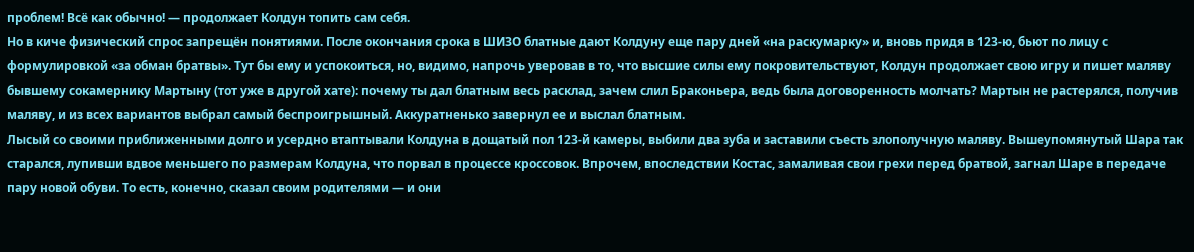проблем! Всё как обычно! — продолжает Колдун топить сам себя.
Но в киче физический спрос запрещён понятиями. После окончания срока в ШИЗО блатные дают Колдуну еще пару дней «на раскумарку» и, вновь придя в 123-ю, бьют по лицу с формулировкой «за обман братвы». Тут бы ему и успокоиться, но, видимо, напрочь уверовав в то, что высшие силы ему покровительствуют, Колдун продолжает свою игру и пишет маляву бывшему сокамернику Мартыну (тот уже в другой хате): почему ты дал блатным весь расклад, зачем слил Браконьера, ведь была договоренность молчать? Мартын не растерялся, получив маляву, и из всех вариантов выбрал самый беспроигрышный. Аккуратненько завернул ее и выслал блатным.
Лысый со своими приближенными долго и усердно втаптывали Колдуна в дощатый пол 123-й камеры, выбили два зуба и заставили съесть злополучную маляву. Вышеупомянутый Шара так старался, лупивши вдвое меньшего по размерам Колдуна, что порвал в процессе кроссовок. Впрочем, впоследствии Костас, замаливая свои грехи перед братвой, загнал Шаре в передаче пару новой обуви. То есть, конечно, сказал своим родителями — и они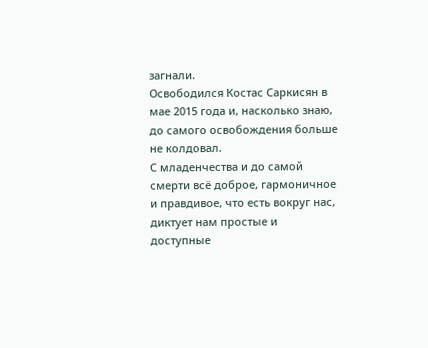загнали.
Освободился Костас Саркисян в мае 2015 года и, насколько знаю, до самого освобождения больше не колдовал.
С младенчества и до самой смерти всё доброе, гармоничное и правдивое, что есть вокруг нас, диктует нам простые и доступные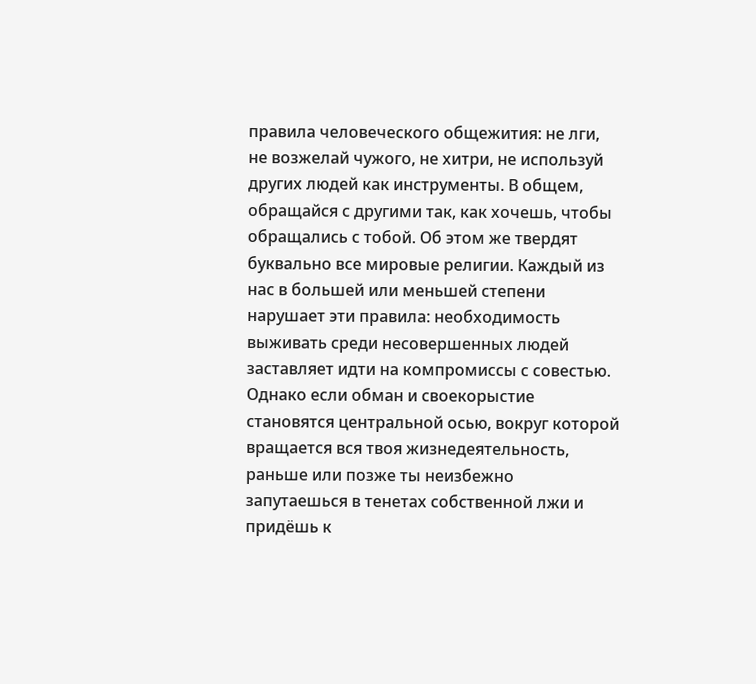правила человеческого общежития: не лги, не возжелай чужого, не хитри, не используй других людей как инструменты. В общем, обращайся с другими так, как хочешь, чтобы обращались с тобой. Об этом же твердят буквально все мировые религии. Каждый из нас в большей или меньшей степени нарушает эти правила: необходимость выживать среди несовершенных людей заставляет идти на компромиссы с совестью. Однако если обман и своекорыстие становятся центральной осью, вокруг которой вращается вся твоя жизнедеятельность, раньше или позже ты неизбежно запутаешься в тенетах собственной лжи и придёшь к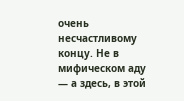очень несчастливому концу. Не в мифическом аду — а здесь, в этой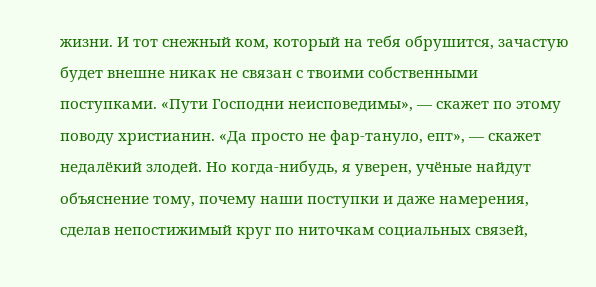жизни. И тот снежный ком, который на тебя обрушится, зачастую будет внешне никак не связан с твоими собственными поступками. «Пути Господни неисповедимы», — скажет по этому поводу христианин. «Да просто не фар-тануло, епт», — скажет недалёкий злодей. Но когда-нибудь, я уверен, учёные найдут объяснение тому, почему наши поступки и даже намерения, сделав непостижимый круг по ниточкам социальных связей,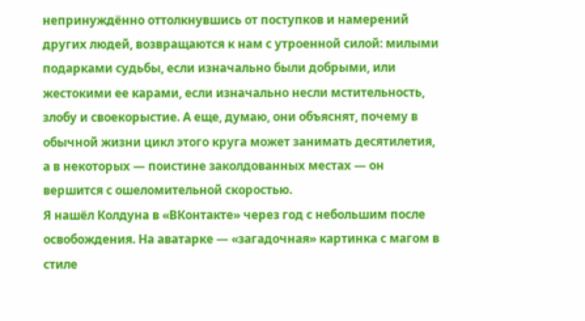непринуждённо оттолкнувшись от поступков и намерений других людей, возвращаются к нам с утроенной силой: милыми подарками судьбы, если изначально были добрыми, или жестокими ее карами, если изначально несли мстительность, злобу и своекорыстие. А еще, думаю, они объяснят, почему в обычной жизни цикл этого круга может занимать десятилетия, а в некоторых — поистине заколдованных местах — он вершится с ошеломительной скоростью.
Я нашёл Колдуна в «ВКонтакте» через год с небольшим после освобождения. На аватарке — «загадочная» картинка с магом в стиле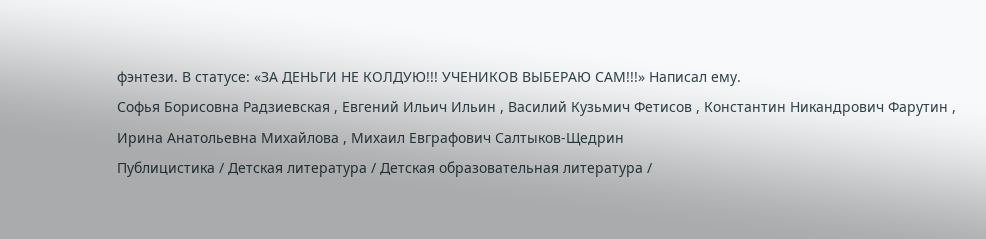фэнтези. В статусе: «ЗА ДЕНЬГИ НЕ КОЛДУЮ!!! УЧЕНИКОВ ВЫБЕРАЮ САМ!!!» Написал ему.
Софья Борисовна Радзиевская , Евгений Ильич Ильин , Василий Кузьмич Фетисов , Константин Никандрович Фарутин , Ирина Анатольевна Михайлова , Михаил Евграфович Салтыков-Щедрин
Публицистика / Детская литература / Детская образовательная литература /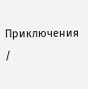Приключения /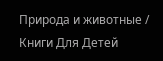Природа и животные / Книги Для Детей